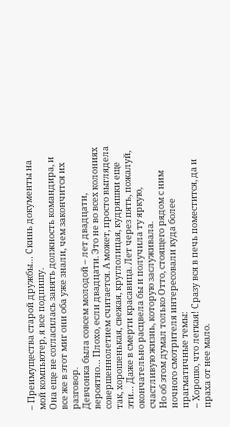– Преимущества старой дружбы… Скинь документы на мой компьютер, я все подпишу.
Она еще не согласилась занять должность командира, и все же в этот миг они оба уже знали, чем закончится их разговор.
Девчонка была совсем молодой – лет двадцати, вероятно… Плохо, если двадцати. Это не во всех колониях совершеннолетием считается. А может, просто выглядела так, хорошенькая, свежая, круглолицая, кудряшки еще эти… Даже в смерти красавица. Лет через пять, пожалуй, окончательно расцвела бы и получила ту яркую, счастливую жизнь, которую заслуживала.
Но об этом думал только Отто, стоящего рядом с ним ночного смотрителя интересовали куда более прагматичные темы:
– Хорошо, что легкая! Сразу вся в печь поместится, да и праха от нее мало.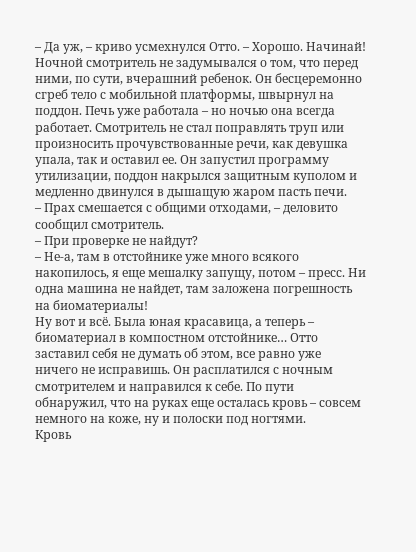– Да уж, – криво усмехнулся Отто. – Хорошо. Начинай!
Ночной смотритель не задумывался о том, что перед ними, по сути, вчерашний ребенок. Он бесцеремонно сгреб тело с мобильной платформы, швырнул на поддон. Печь уже работала – но ночью она всегда работает. Смотритель не стал поправлять труп или произносить прочувствованные речи, как девушка упала, так и оставил ее. Он запустил программу утилизации, поддон накрылся защитным куполом и медленно двинулся в дышащую жаром пасть печи.
– Прах смешается с общими отходами, – деловито сообщил смотритель.
– При проверке не найдут?
– Не-а, там в отстойнике уже много всякого накопилось, я еще мешалку запущу, потом – пресс. Ни одна машина не найдет, там заложена погрешность на биоматериалы!
Ну вот и всё. Была юная красавица, а теперь – биоматериал в компостном отстойнике… Отто заставил себя не думать об этом, все равно уже ничего не исправишь. Он расплатился с ночным смотрителем и направился к себе. По пути обнаружил, что на руках еще осталась кровь – совсем немного на коже, ну и полоски под ногтями.
Кровь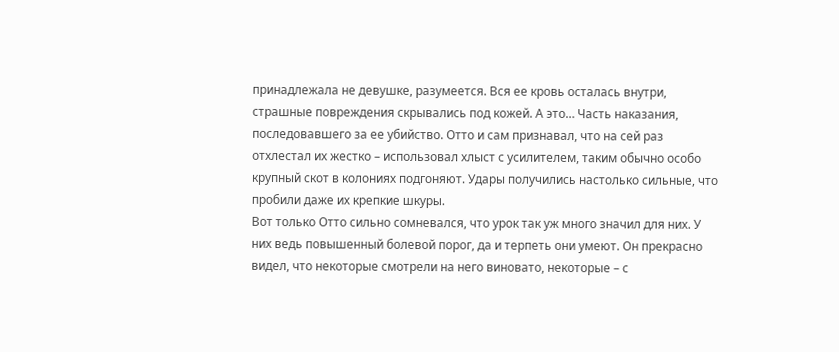принадлежала не девушке, разумеется. Вся ее кровь осталась внутри, страшные повреждения скрывались под кожей. А это… Часть наказания, последовавшего за ее убийство. Отто и сам признавал, что на сей раз отхлестал их жестко – использовал хлыст с усилителем, таким обычно особо крупный скот в колониях подгоняют. Удары получились настолько сильные, что пробили даже их крепкие шкуры.
Вот только Отто сильно сомневался, что урок так уж много значил для них. У них ведь повышенный болевой порог, да и терпеть они умеют. Он прекрасно видел, что некоторые смотрели на него виновато, некоторые – с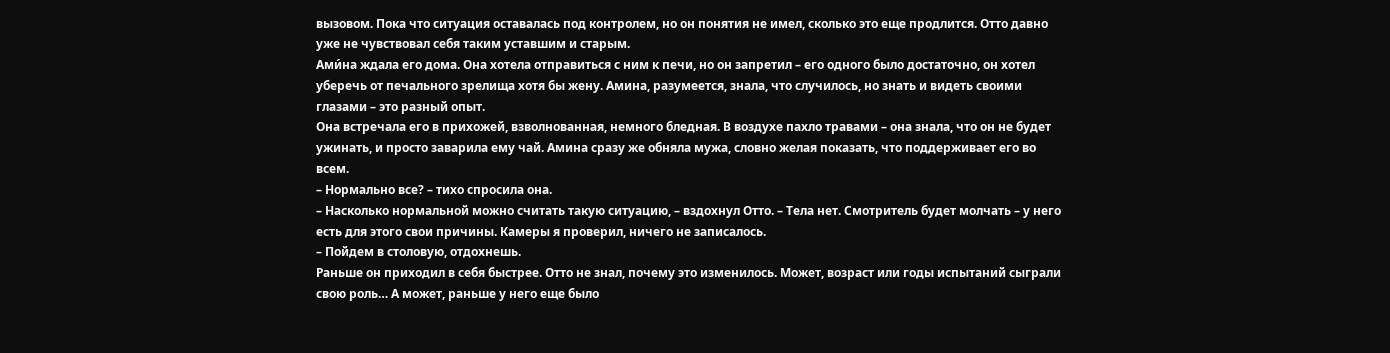вызовом. Пока что ситуация оставалась под контролем, но он понятия не имел, сколько это еще продлится. Отто давно уже не чувствовал себя таким уставшим и старым.
Ами́на ждала его дома. Она хотела отправиться с ним к печи, но он запретил – его одного было достаточно, он хотел уберечь от печального зрелища хотя бы жену. Амина, разумеется, знала, что случилось, но знать и видеть своими глазами – это разный опыт.
Она встречала его в прихожей, взволнованная, немного бледная. В воздухе пахло травами – она знала, что он не будет ужинать, и просто заварила ему чай. Амина сразу же обняла мужа, словно желая показать, что поддерживает его во всем.
– Нормально все? – тихо спросила она.
– Насколько нормальной можно считать такую ситуацию, – вздохнул Отто. – Тела нет. Смотритель будет молчать – у него есть для этого свои причины. Камеры я проверил, ничего не записалось.
– Пойдем в столовую, отдохнешь.
Раньше он приходил в себя быстрее. Отто не знал, почему это изменилось. Может, возраст или годы испытаний сыграли свою роль… А может, раньше у него еще было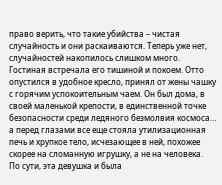право верить, что такие убийства – чистая случайность и они раскаиваются. Теперь уже нет, случайностей накопилось слишком много.
Гостиная встречала его тишиной и покоем. Отто опустился в удобное кресло, принял от жены чашку с горячим успокоительным чаем. Он был дома, в своей маленькой крепости, в единственной точке безопасности среди ледяного безмолвия космоса… а перед глазами все еще стояла утилизационная печь и хрупкое тело, исчезающее в ней, похожее скорее на сломанную игрушку, а не на человека.
По сути, эта девушка и была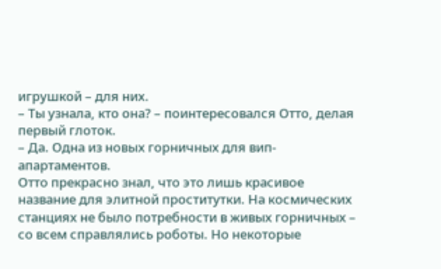игрушкой – для них.
– Ты узнала, кто она? – поинтересовался Отто, делая первый глоток.
– Да. Одна из новых горничных для вип-апартаментов.
Отто прекрасно знал, что это лишь красивое название для элитной проститутки. На космических станциях не было потребности в живых горничных – со всем справлялись роботы. Но некоторые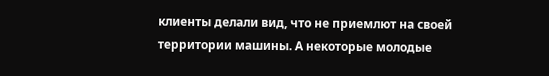клиенты делали вид, что не приемлют на своей территории машины. А некоторые молодые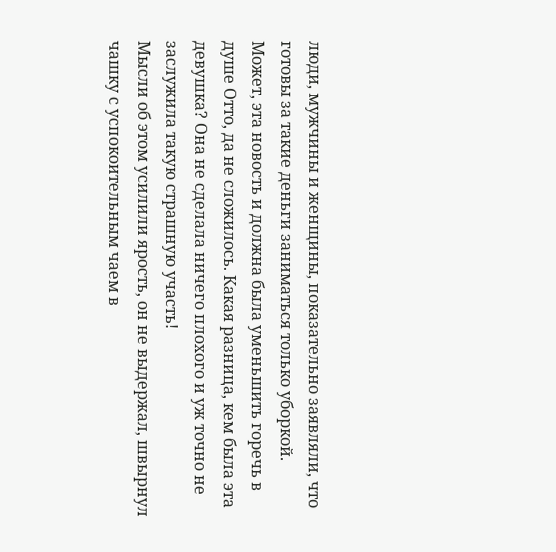люди, мужчины и женщины, показательно заявляли, что готовы за такие деньги заниматься только уборкой.
Может, эта новость и должна была уменьшить горечь в душе Отто, да не сложилось. Какая разница, кем была эта девушка? Она не сделала ничего плохого и уж точно не заслужила такую страшную участь!
Мысли об этом усилили ярость, он не выдержал, швырнул чашку с успокоительным чаем в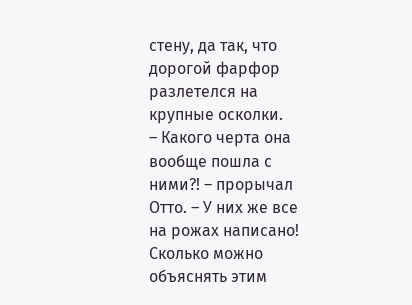стену, да так, что дорогой фарфор разлетелся на крупные осколки.
– Какого черта она вообще пошла с ними?! – прорычал Отто. – У них же все на рожах написано! Сколько можно объяснять этим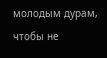молодым дурам, чтобы не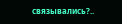связывались?..